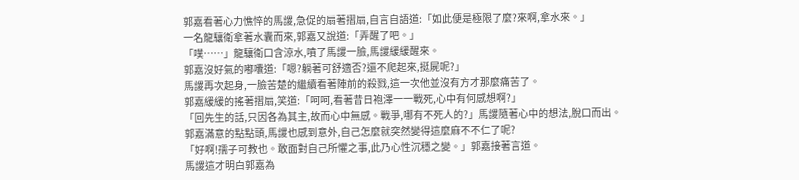郭嘉看著心力憔悴的馬謖,急促的扇著摺扇,自言自語道:「如此便是極限了麼?來啊,拿水來。」
一名龍驤衛拿著水囊而來,郭嘉又說道:「弄醒了吧。」
「噗……」龍驤衛口含涼水,噴了馬謖一臉,馬謖緩緩醒來。
郭嘉沒好氣的嘟囔道:「嗯?躺著可舒適否?還不爬起來,挺屍呢?」
馬謖再次起身,一臉苦楚的繼續看著陣前的殺戮,這一次他並沒有方才那麼痛苦了。
郭嘉緩緩的搖著摺扇,笑道:「呵呵,看著昔日袍澤一一戰死,心中有何感想啊?」
「回先生的話,只因各為其主,故而心中無感。戰爭,哪有不死人的?」馬謖隨著心中的想法,脫口而出。
郭嘉滿意的點點頭,馬謖也感到意外,自己怎麼就突然變得這麼麻不不仁了呢?
「好啊!孺子可教也。敢面對自己所懼之事,此乃心性沉穩之變。」郭嘉接著言道。
馬謖這才明白郭嘉為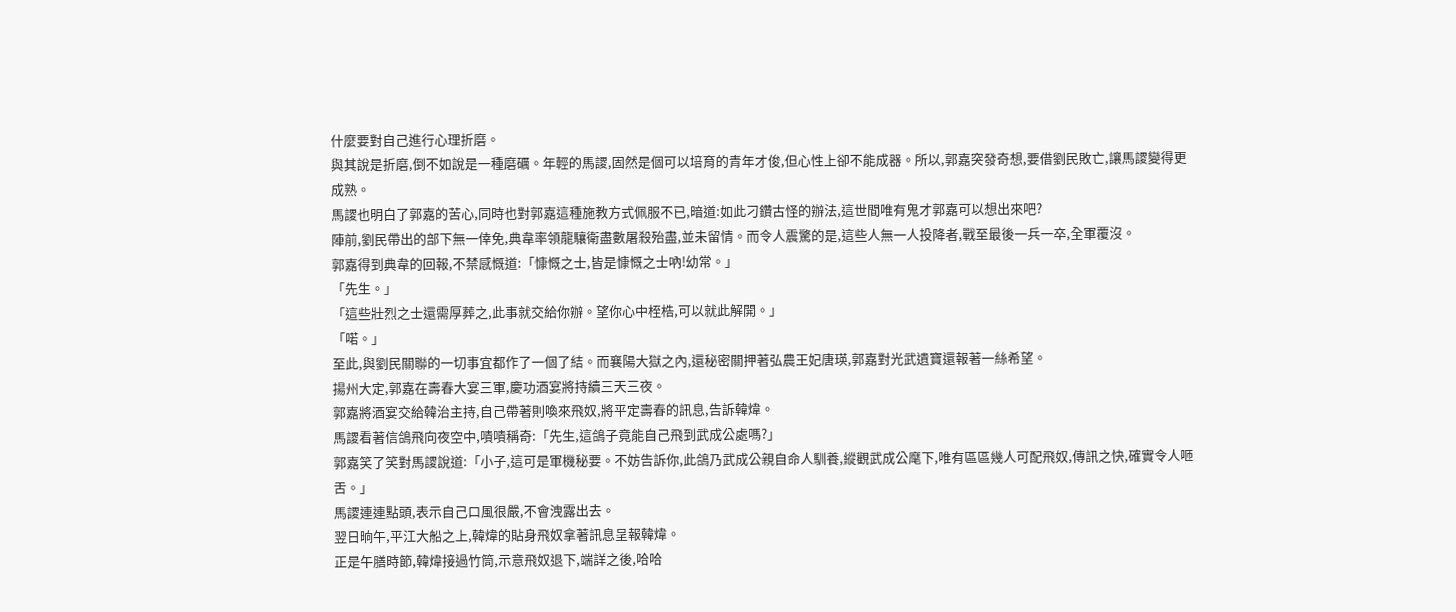什麼要對自己進行心理折磨。
與其說是折磨,倒不如說是一種磨礪。年輕的馬謖,固然是個可以培育的青年才俊,但心性上卻不能成器。所以,郭嘉突發奇想,要借劉民敗亡,讓馬謖變得更成熟。
馬謖也明白了郭嘉的苦心,同時也對郭嘉這種施教方式佩服不已,暗道:如此刁鑽古怪的辦法,這世間唯有鬼才郭嘉可以想出來吧?
陣前,劉民帶出的部下無一倖免,典韋率領龍驤衛盡數屠殺殆盡,並未留情。而令人震驚的是,這些人無一人投降者,戰至最後一兵一卒,全軍覆沒。
郭嘉得到典韋的回報,不禁感慨道:「慷慨之士,皆是慷慨之士吶!幼常。」
「先生。」
「這些壯烈之士還需厚葬之,此事就交給你辦。望你心中桎梏,可以就此解開。」
「喏。」
至此,與劉民關聯的一切事宜都作了一個了結。而襄陽大獄之內,還秘密關押著弘農王妃唐瑛,郭嘉對光武遺寶還報著一絲希望。
揚州大定,郭嘉在壽春大宴三軍,慶功酒宴將持續三天三夜。
郭嘉將酒宴交給韓治主持,自己帶著則喚來飛奴,將平定壽春的訊息,告訴韓煒。
馬謖看著信鴿飛向夜空中,嘖嘖稱奇:「先生,這鴿子竟能自己飛到武成公處嗎?」
郭嘉笑了笑對馬謖說道:「小子,這可是軍機秘要。不妨告訴你,此鴿乃武成公親自命人馴養,縱觀武成公麾下,唯有區區幾人可配飛奴,傳訊之快,確實令人咂舌。」
馬謖連連點頭,表示自己口風很嚴,不會洩露出去。
翌日晌午,平江大船之上,韓煒的貼身飛奴拿著訊息呈報韓煒。
正是午膳時節,韓煒接過竹筒,示意飛奴退下,端詳之後,哈哈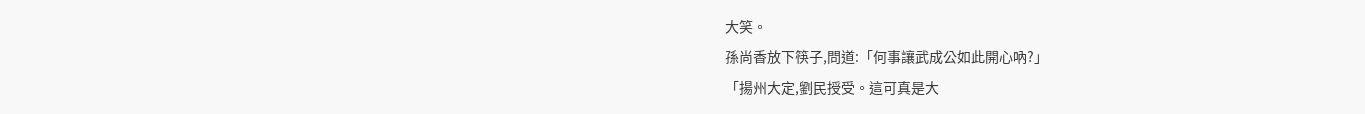大笑。
孫尚香放下筷子,問道:「何事讓武成公如此開心吶?」
「揚州大定,劉民授受。這可真是大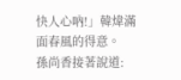快人心吶!」韓煒滿面春風的得意。
孫尚香接著說道: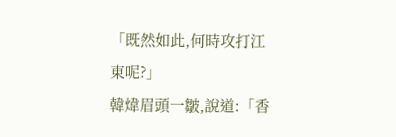「既然如此,何時攻打江東呢?」
韓煒眉頭一皺,說道:「香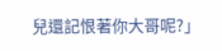兒還記恨著你大哥呢?」